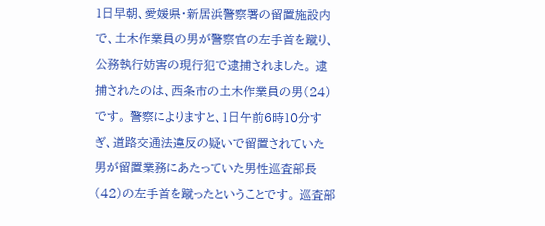1日早朝、愛媛県・新居浜警察署の留置施設内で、土木作業員の男が警察官の左手首を蹴り、公務執行妨害の現行犯で逮捕されました。 逮捕されたのは、西条市の土木作業員の男(24)です。 警察によりますと、1日午前6時10分すぎ、道路交通法違反の疑いで留置されていた男が留置業務にあたっていた男性巡査部長(42)の左手首を蹴ったということです。 巡査部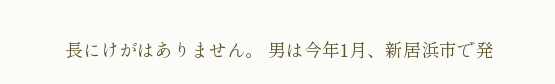長にけがはありません。 男は今年1月、新居浜市で発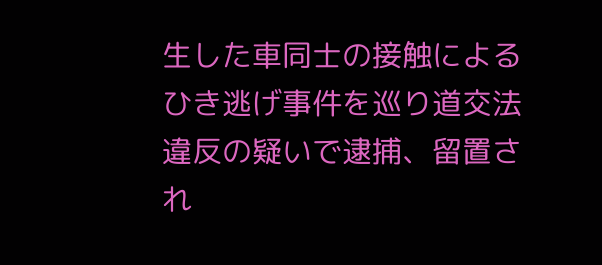生した車同士の接触によるひき逃げ事件を巡り道交法違反の疑いで逮捕、留置され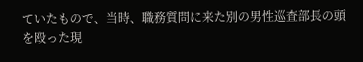ていたもので、当時、職務質問に来た別の男性巡査部長の頭を殴った現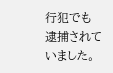行犯でも逮捕されていました。